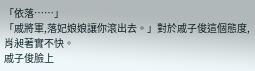「依落……」
「戚將軍,落妃娘娘讓你滾出去。」對於戚子俊這個態度,肖昶著實不快。
戚子俊臉上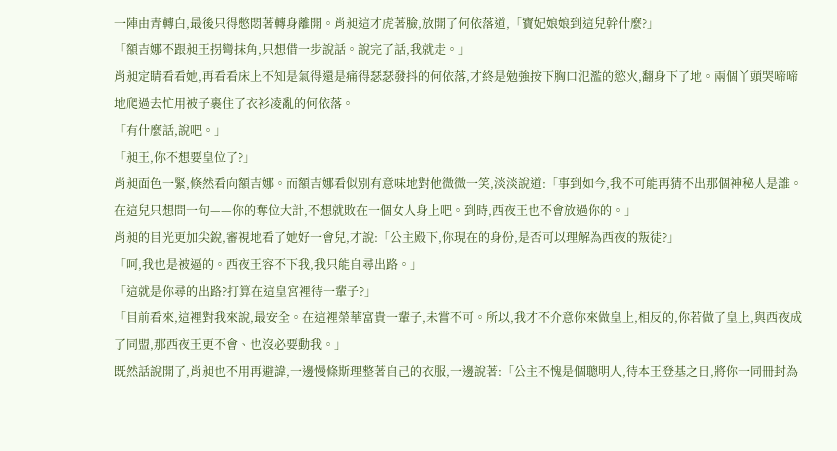一陣由青轉白,最後只得憋悶著轉身離開。肖昶這才虎著臉,放開了何依落道,「寶妃娘娘到這兒幹什麼?」
「額吉娜不跟昶王拐彎抹角,只想借一步說話。說完了話,我就走。」
肖昶定睛看看她,再看看床上不知是氣得還是痛得瑟瑟發抖的何依落,才終是勉強按下胸口氾濫的慾火,翻身下了地。兩個丫頭哭啼啼地爬過去忙用被子裹住了衣衫凌亂的何依落。
「有什麼話,說吧。」
「昶王,你不想要皇位了?」
肖昶面色一緊,倏然看向額吉娜。而額吉娜看似別有意味地對他微微一笑,淡淡說道:「事到如今,我不可能再猜不出那個神秘人是誰。在這兒只想問一句——你的奪位大計,不想就敗在一個女人身上吧。到時,西夜王也不會放過你的。」
肖昶的目光更加尖銳,審視地看了她好一會兒,才說:「公主殿下,你現在的身份,是否可以理解為西夜的叛徒?」
「呵,我也是被逼的。西夜王容不下我,我只能自尋出路。」
「這就是你尋的出路?打算在這皇宮裡待一輩子?」
「目前看來,這裡對我來說,最安全。在這裡榮華富貴一輩子,未嘗不可。所以,我才不介意你來做皇上,相反的,你若做了皇上,與西夜成了同盟,那西夜王更不會、也沒必要動我。」
既然話說開了,肖昶也不用再避諱,一邊慢條斯理整著自己的衣服,一邊說著:「公主不愧是個聰明人,待本王登基之日,將你一同冊封為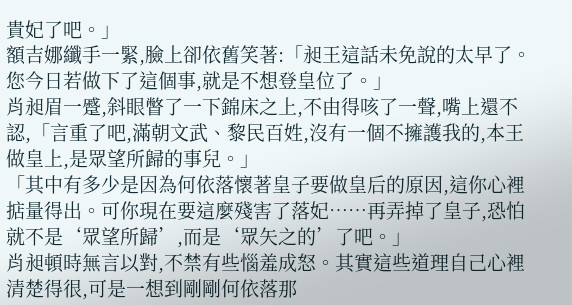貴妃了吧。」
額吉娜纖手一緊,臉上卻依舊笑著:「昶王這話未免說的太早了。您今日若做下了這個事,就是不想登皇位了。」
肖昶眉一蹙,斜眼瞥了一下錦床之上,不由得咳了一聲,嘴上還不認,「言重了吧,滿朝文武、黎民百姓,沒有一個不擁護我的,本王做皇上,是眾望所歸的事兒。」
「其中有多少是因為何依落懷著皇子要做皇后的原因,這你心裡掂量得出。可你現在要這麼殘害了落妃……再弄掉了皇子,恐怕就不是‘眾望所歸’,而是‘眾矢之的’了吧。」
肖昶頓時無言以對,不禁有些惱羞成怒。其實這些道理自己心裡清楚得很,可是一想到剛剛何依落那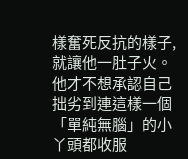樣奮死反抗的樣子,就讓他一肚子火。他才不想承認自己拙劣到連這樣一個「單純無腦」的小丫頭都收服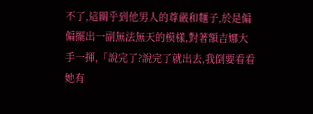不了,這關乎到他男人的尊嚴和麵子,於是偏偏擺出一副無法無天的模樣,對著額吉娜大手一揮,「說完了?說完了就出去,我倒要看看她有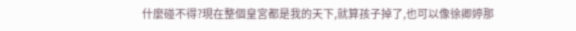什麼碰不得?現在整個皇宮都是我的天下,就算孩子掉了,也可以像徐卿婷那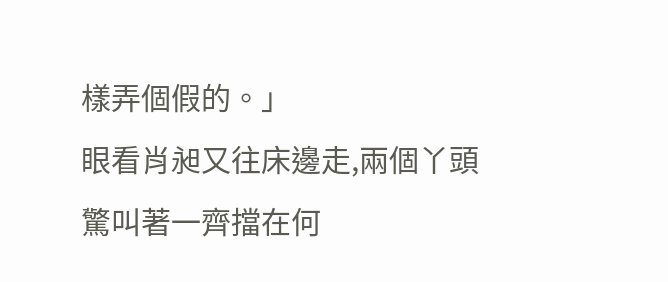樣弄個假的。」
眼看肖昶又往床邊走,兩個丫頭驚叫著一齊擋在何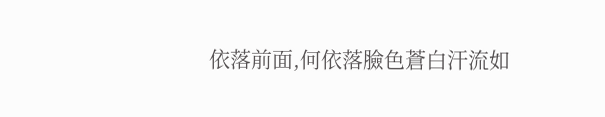依落前面,何依落臉色蒼白汗流如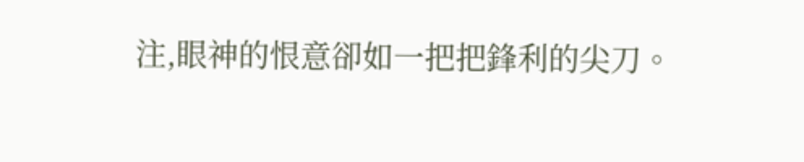注,眼神的恨意卻如一把把鋒利的尖刀。